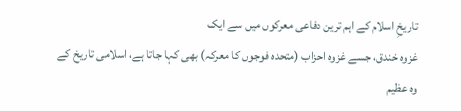تاریخِ اسلام کے اہم ترین دفاعی معرکوں میں سے ایک
غزوہ خندق، جسے غزوہ احزاب (متحدہ فوجوں کا معرکہ) بھی کہا جاتا ہے، اسلامی تاریخ کے وہ عظیم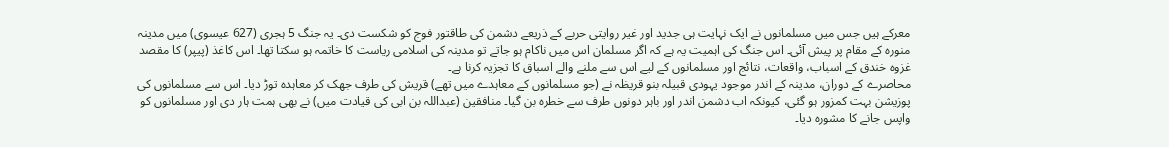معرکے ہیں جس میں مسلمانوں نے ایک نہایت ہی جدید اور غیر روایتی حربے کے ذریعے دشمن کی طاقتور فوج کو شکست دی۔ یہ جنگ 5 ہجری (627 عیسوی) میں مدینہ منورہ کے مقام پر پیش آئی۔ اس جنگ کی اہمیت یہ ہے کہ اگر مسلمان اس میں ناکام ہو جاتے تو مدینہ کی اسلامی ریاست کا خاتمہ ہو سکتا تھا۔ اس کاغذ (پیپر) کا مقصد غزوہ خندق کے اسباب، واقعات، نتائج اور مسلمانوں کے لیے اس سے ملنے والے اسباق کا تجزیہ کرنا ہے۔
محاصرے کے دوران، مدینہ کے اندر موجود یہودی قبیلہ بنو قریظہ نے (جو مسلمانوں کے معاہدے میں تھے) قریش کی طرف جھک کر معاہدہ توڑ دیا۔ اس سے مسلمانوں کی پوزیشن بہت کمزور ہو گئی، کیونکہ اب دشمن اندر اور باہر دونوں طرف سے خطرہ بن گیا۔ منافقین (عبداللہ بن ابی کی قیادت میں) نے بھی ہمت ہار دی اور مسلمانوں کو واپس جانے کا مشورہ دیا۔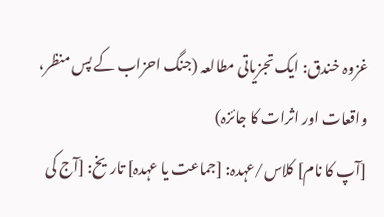غزوہ خندق: ایک تجزیاتی مطالعہ (جنگ احزاب کے پس منظر، واقعات اور اثرات کا جائزہ)
[آپ کا نام] کلاس/عہدہ: [جماعت یا عہدہ] تاریخ: [آج کی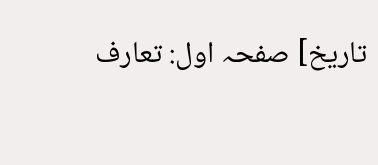تاریخ] صفحہ اول: تعارف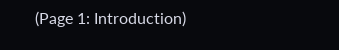(Page 1: Introduction)